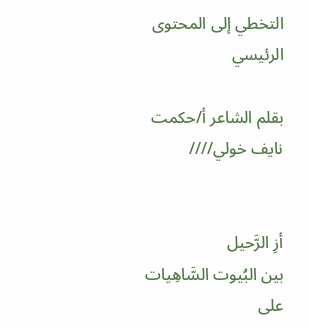التخطي إلى المحتوى الرئيسي

بقلم الشاعر أ/حكمت نايف خولي////


أزِ الرَّحيل
بين البُيوت السَّاهِيات على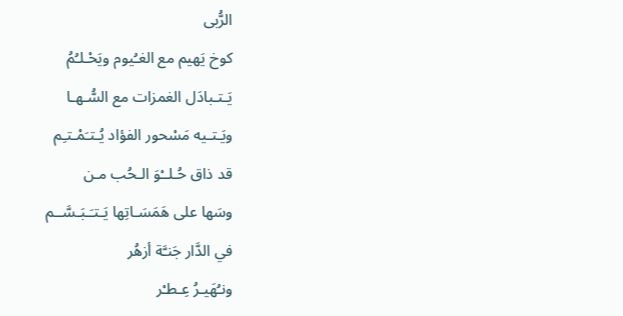الرُّبى
كوخ يَهيم مع الغـُيوم ويَحْـلـُمُ
يَـتـبادَل الغمزات مع السُّـهـا
ويَـتـيه مَسْحور الفؤاد يُـتـَمْـتـِم
قد ذاق حُـلــْوَ الـحُب مـن
وسَها على هَمَسَـاتِها يَـتـَـبَـسَّــم
في الدَّار جَنـَّة أزهُر
ونـُهَيـرُ عِـطـْر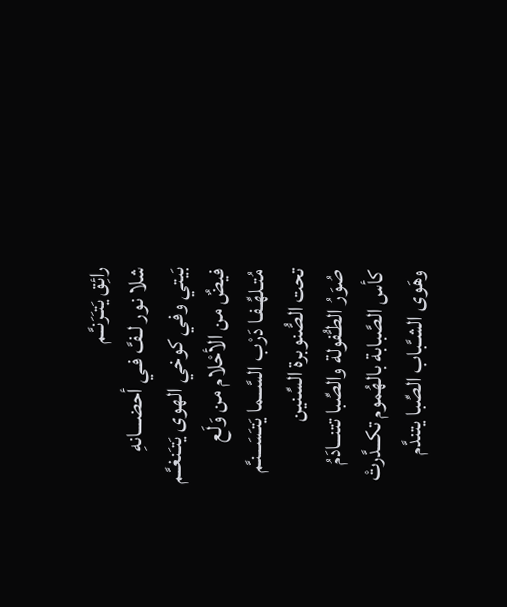رائِق يَتـَرَنـَّـم
شلا نور لـفَّ فـي أحضـــانهِ
بَيتي وفي كوخي الهوى يَتـَنغـَّـم
فيضٌ من الأحْلام من وَلَع
مُتـلهِّـفـا دَرْب السَّــما يَتـَسَــنـَّم
تحت الصُّنوبرة السِّنين
صُوَرُ الطـُّفولة والصِّبا تتنــادَمُ
كأس الصَّبابة بالهُموم تكــدَّرتْ
وهَوى الشـَّباب الصِّبا يتندَّم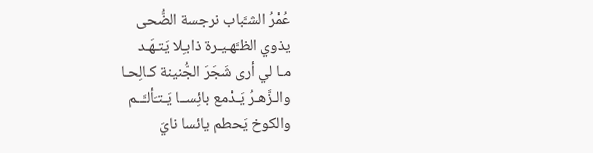عُمْرُ الشـَّباب نرجسة الضُّحى
يذوي الظـَّهـيـرة ذابـِلا يَتـهَـد
مـا لي أرى شَجَرَ الجُّنينة كـالِحـا
والـزَّهـرُ يَـدْمع بائِســا يَـتـَألـَّــم
والكوخ يَحطم يائسا نايَ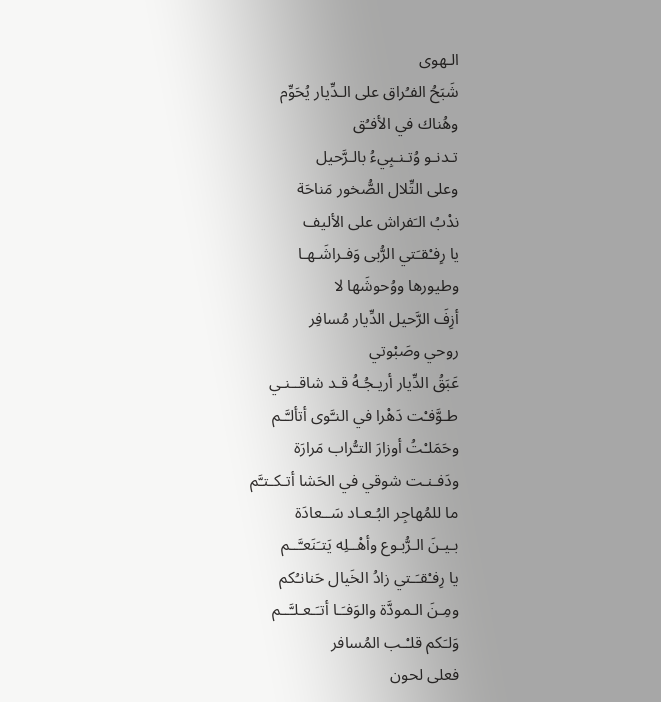الـهوى
شَبَحُ الفـُراق على الـدِّيار يُحَوِّم
وهُناك في الأفـُق
تـدنـو وُتـنـبِيءُ بالـرَّحيل
وعلى التِّلال الصُّخور مَناحَة
ندْبُ الـَفراش على الأليف
يا رِفـْقـَتي الرُّبى وَفـراشَـهـا
وطيورها ووُحوشَها لا
أزِفَ الرَّحيل الدِّيار مُسافِر
روحي وصَبْوتي
عَبَقُ الدِّيار أريـجُـهُ قـد شاقــنـي
طـوَّفـْت دَهْرا في النـَّوى أتألـَّـم
وحَمَلـْتُ أوزارَ التـُّراب مَرارَة
ودَفـنـت شوقي في الحَشا أتـكـتـَّم
ما للمُهاجِر البُـعـاد سَــعادَة
بـيـنَ الـرُّبـوع وأهْــلِه يَتـَنَعـَّــم
يا رِفـْقـَـتي زادُ الخَيال حَنانـُكم
ومِـنَ الـمودَّة والوَفـَـا أتـَـعـلـَّــم
وَلـَكم قلـْـب المُسافر
فعلى لحون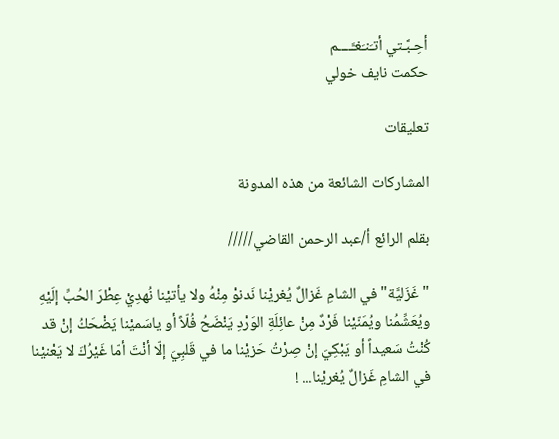أحِـبَّـتي أتـَنـَغـَّــــم
حكمت نايف خولي

تعليقات

المشاركات الشائعة من هذه المدونة

بقلم الرائع أ/عبد الرحمن القاضي/////

"غَزَليَّة" في الشامِ غَزالٌ يُغريْنا نَدنوْ مِنْهُ ولا يأتيْنا نُهدِيْ عِطْرَ الحُبِّ إلَيْهِ ويُعَشِّمُنا ويُمَنّيْنا فَرْدٌ مِنْ عائِلَةِ الوَرْدِ يَنْضَحُ فُلّاً أو ياسَميْنا يَضْحَكُ إنْ قد كُنْتُ سَعيداً أو يَبْكِيَ إنْ صِرْتُ حَزيْنا ما في قَلبِيَ إلّا أنْتَ أمّا غَيْرُكَ لا يَعْنيْنا في الشامِ غَزالٌ يُغريْنا... !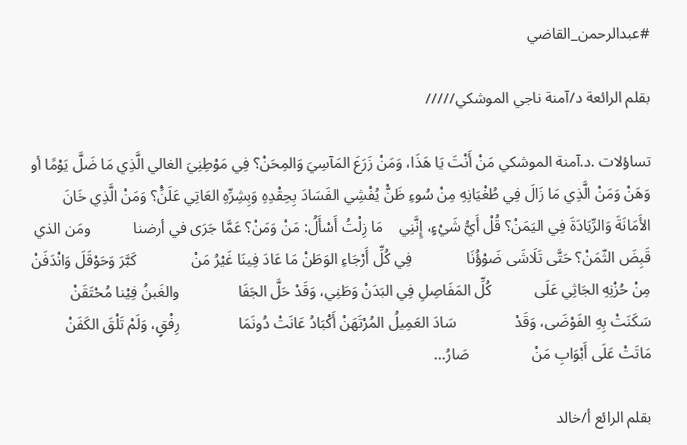#عبدالرحمن_القاضي

بقلم الرائعة د/آمنة ناجي الموشكي/////

تساؤلات .د.آمنة الموشكي مَنْ أَنْتَ يَا هَذَا، وَمَنْ زَرَعَ المَآسِيَ وَالمِحَنْ؟ فِي مَوْطِنِيَ الغالي الَّذِي مَا ضَلَّ يَوْمًا أو وَهَنْ وَمَنْ الَّذِي مَا زَالَ فِي طُغْيَانِهِ مِنْ سُوءِ ظَنّْ يُفْشِي الفَسَادَ بِحِقْدِهِ وَبِشِرِّهِ العَاتِي عَلَنًْ؟ وَمَنْ الَّذِي خَانَ الأَمَانَةَ وَالرِّيَادَةَ فِي اليَمَنْ؟ قُلْ أَيُّ شَيْءٍ، إِنَّنِي    مَا زِلْتُ أَسْأَلُ: مَنْ وَمَنْ؟ عَمَّا جَرَى في أرضنا           ومَن الذي قَبِضَ الثّمَنْ؟ حَتَّى تَلَاشَى ضَوْؤُنَا              فِي كُلِّ أَرْجَاءِ الوَطَنْ مَا عَادَ فِينَا غَيْرُ مَنْ              كَبَّرَ وَحَوْقَلَ وَانْدَفَنْ مِنْ حُزْنِهِ الجَاثِي عَلَى           كُلِّ المَفَاصِلِ فِي البَدَنْ وَطَنِي، وَقَدْ حَلَّ الجَفَا               والغَبنُ فِيْنا مُحْتَقَنْ سَكَنَتْ بِهِ الفَوْضَى، وَقَدْ               سَادَ العَمِيلُ المُرْتَهَنْ أَكْبَادُ عَانَتْ دُونَمَا               رِفْقٍ، وَلَمْ تَلْقَ الكَفَنْ مَاتَتْ عَلَى أَبْوَابِ مَنْ                صَارُ...

بقلم الرائع أ/خالد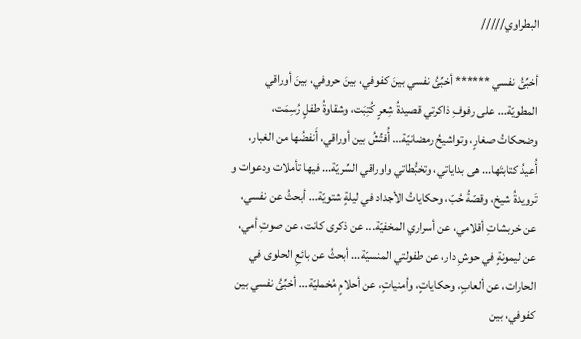البطراوي/////

أخبِّئُ نفسي ****** أخبِّئُ نفسي بينَ كفوفي، بينَ حروفي، بينَ أوراقي المطويّة... على رفوفِ ذاكرتي قصيدةُ شِعرٍ كُتِبَت، وشقاوةُ طفلٍ رُسِمَت، وضحكاتُ صغارٍ، وتواشيحُ رمضانيّة... أُفتِّشُ بين أوراقي، أَنفضُها من الغبار، أُعيدُ كتابتَها... هى بداياتي، وتخبُّطاتي واوراقي السِّريّة... فيها تأملات ودعوات و تَرويدةُ شيخ، وقصّةُ حُبّ، وحكاياتُ الأجداد في ليلةٍ شتويّة... أبحثُ عن نفسي، عن خربشاتِ أقلامي، عن أسراري المخفيّة... عن ذكرى كانت، عن صوتِ أمي، عن ليمونةٍ في حوشِ دار، عن طفولتي المنسيّة... أبحثُ عن بائعِ الحلوى في الحارات، عن ألعابٍ، وحكاياتٍ، وأمنياتٍ، عن أحلامٍ مُخمليّة... أخبِّئُ نفسي بين كفوفي، بين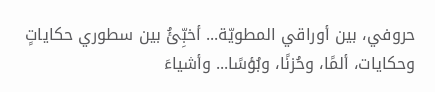حروفي، بين أوراقي المطويّة... أخبِّئُ بين سطوري حكاياتٍ وحكايات، ألمًا، وحُزنًا، وبُؤسًا... وأشياءَ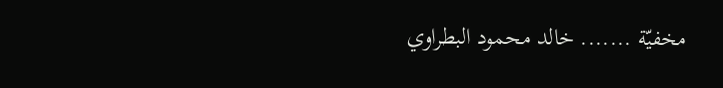مخفيّة ....... خالد محمود البطراوي